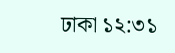ঢাকা ১২:৩১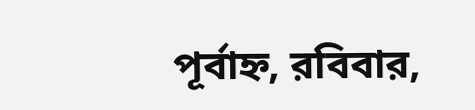পূর্বাহ্ন, রবিবার,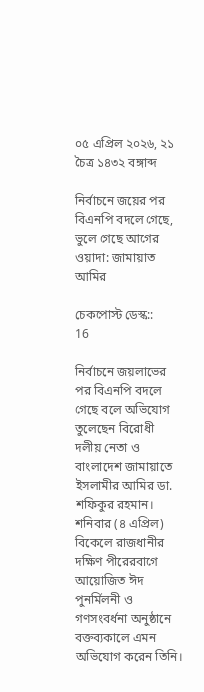০৫ এপ্রিল ২০২৬, ২১ চৈত্র ১৪৩২ বঙ্গাব্দ

নির্বাচনে জয়ের পর বিএনপি বদলে গেছে, ভুলে গেছে আগের ওয়াদা: জামায়াত আমির

চেকপোস্ট ডেস্ক::
16

নির্বাচনে জয়লাভের পর বিএনপি বদলে গেছে বলে অভিযোগ তুলেছেন বিরোধী দলীয় নেতা ও বাংলাদেশ জামায়াতে ইসলামীর আমির ডা. শফিকুর রহমান। শনিবার (৪ এপ্রিল) বিকেলে রাজধানীর দক্ষিণ পীরেরবাগে আয়োজিত ঈদ পুনর্মিলনী ও গণসংবর্ধনা অনুষ্ঠানে বক্তব্যকালে এমন অভিযোগ করেন তিনি।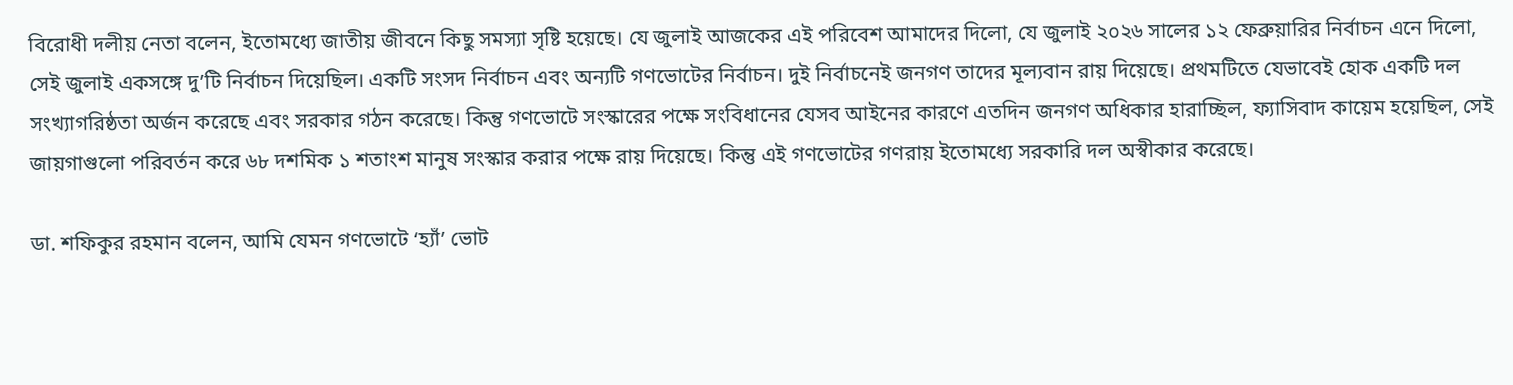বিরোধী দলীয় নেতা বলেন, ইতোমধ্যে জাতীয় জীবনে কিছু সমস্যা সৃষ্টি হয়েছে। যে জুলাই আজকের এই পরিবেশ আমাদের দিলো, যে জুলাই ২০২৬ সালের ১২ ফেব্রুয়ারির নির্বাচন এনে দিলো, সেই জুলাই একসঙ্গে দু’টি নির্বাচন দিয়েছিল। একটি সংসদ নির্বাচন এবং অন্যটি গণভোটের নির্বাচন। দুই নির্বাচনেই জনগণ তাদের মূল্যবান রায় দিয়েছে। প্রথমটিতে যেভাবেই হোক একটি দল সংখ্যাগরিষ্ঠতা অর্জন করেছে এবং সরকার গঠন করেছে। কিন্তু গণভোটে সংস্কারের পক্ষে সংবিধানের যেসব আইনের কারণে এতদিন জনগণ অধিকার হারাচ্ছিল, ফ্যাসিবাদ কায়েম হয়েছিল, সেই জায়গাগুলো পরিবর্তন করে ৬৮ দশমিক ১ শতাংশ মানুষ সংস্কার করার পক্ষে রায় দিয়েছে। কিন্তু এই গণভোটের গণরায় ইতোমধ্যে সরকারি দল অস্বীকার করেছে।

ডা. শফিকুর রহমান বলেন, আমি যেমন গণভোটে ‘হ্যাঁ’ ভোট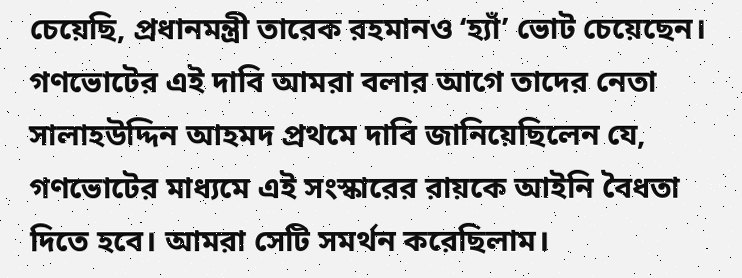চেয়েছি, প্রধানমন্ত্রী তারেক রহমানও ‘হ্যাঁ’ ভোট চেয়েছেন। গণভোটের এই দাবি আমরা বলার আগে তাদের নেতা সালাহউদ্দিন আহমদ প্রথমে দাবি জানিয়েছিলেন যে, গণভোটের মাধ্যমে এই সংস্কারের রায়কে আইনি বৈধতা দিতে হবে। আমরা সেটি সমর্থন করেছিলাম।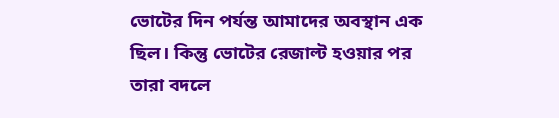ভোটের দিন পর্যন্ত আমাদের অবস্থান এক ছিল। কিন্তু ভোটের রেজাল্ট হওয়ার পর তারা বদলে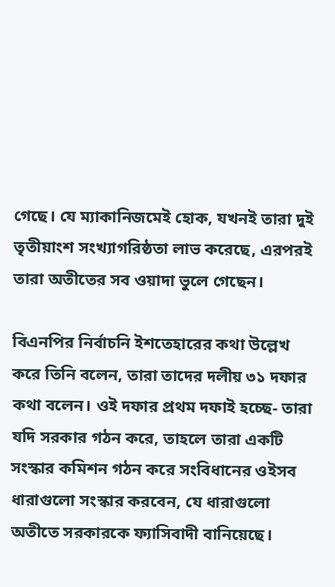গেছে। যে ম্যাকানিজমেই হোক, যখনই তারা দুই তৃতীয়াংশ সংখ্যাগরিষ্ঠতা লাভ করেছে, এরপরই তারা অতীতের সব ওয়াদা ভুলে গেছেন।

বিএনপির নির্বাচনি ইশতেহারের কথা উল্লেখ করে তিনি বলেন, তারা তাদের দলীয় ৩১ দফার কথা বলেন। ওই দফার প্রথম দফাই হচ্ছে- তারা যদি সরকার গঠন করে, তাহলে তারা একটি সংস্কার কমিশন গঠন করে সংবিধানের ওইসব ধারাগুলো সংস্কার করবেন, যে ধারাগুলো অতীতে সরকারকে ফ্যাসিবাদী বানিয়েছে।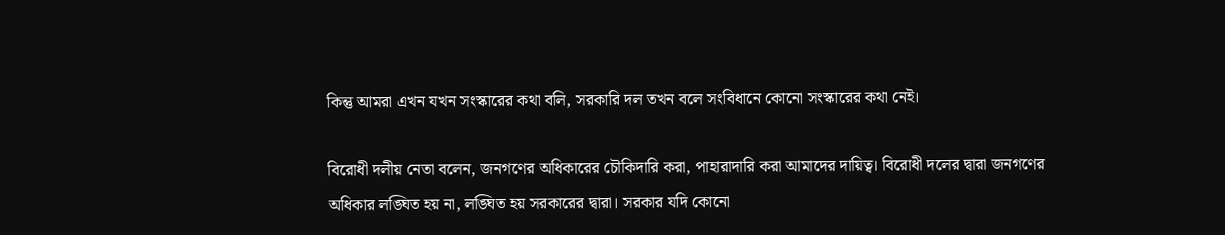কিন্তু আমরা এখন যখন সংস্কারের কথা বলি, সরকারি দল তখন বলে সংবিধানে কোনো সংস্কারের কথা নেই।

বিরোধী দলীয় নেতা বলেন, জনগণের অধিকারের চৌকিদারি করা, পাহারাদারি করা আমাদের দায়িত্ব। বিরোধী দলের দ্বারা জনগণের অধিকার লঙ্ঘিত হয় না, লঙ্ঘিত হয় সরকারের দ্বারা। সরকার যদি কোনো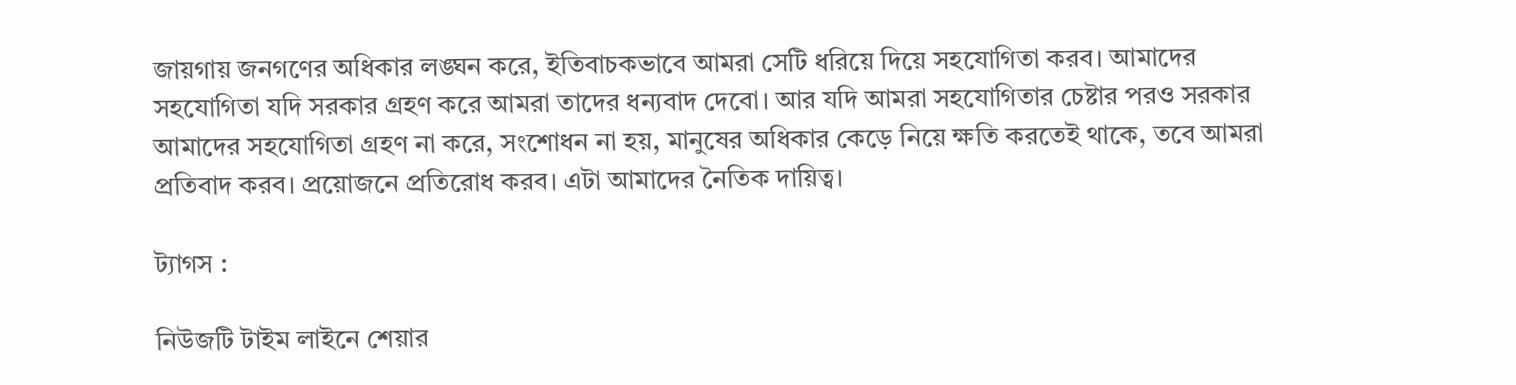জায়গায় জনগণের অধিকার লঙ্ঘন করে, ইতিবাচকভাবে আমরা সেটি ধরিয়ে দিয়ে সহযোগিতা করব। আমাদের সহযোগিতা যদি সরকার গ্রহণ করে আমরা তাদের ধন্যবাদ দেবো। আর যদি আমরা সহযোগিতার চেষ্টার পরও সরকার আমাদের সহযোগিতা গ্রহণ না করে, সংশোধন না হয়, মানুষের অধিকার কেড়ে নিয়ে ক্ষতি করতেই থাকে, তবে আমরা প্রতিবাদ করব। প্রয়োজনে প্রতিরোধ করব। এটা আমাদের নৈতিক দায়িত্ব।

ট্যাগস :

নিউজটি টাইম লাইনে শেয়ার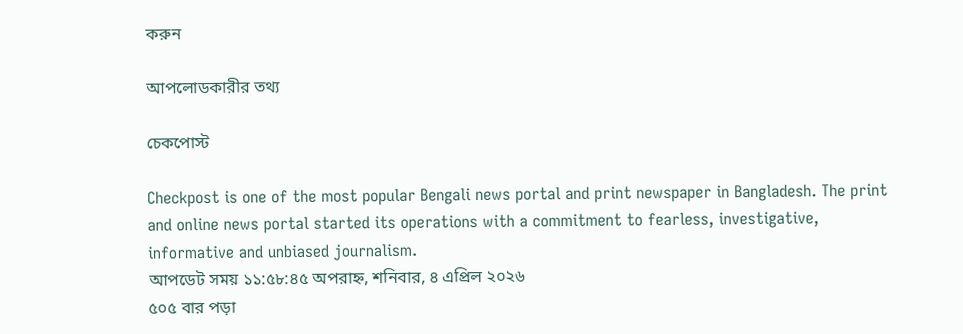করুন

আপলোডকারীর তথ্য

চেকপোস্ট

Checkpost is one of the most popular Bengali news portal and print newspaper in Bangladesh. The print and online news portal started its operations with a commitment to fearless, investigative, informative and unbiased journalism.
আপডেট সময় ১১:৫৮:৪৫ অপরাহ্ন, শনিবার, ৪ এপ্রিল ২০২৬
৫০৫ বার পড়া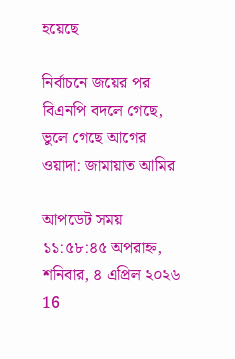হয়েছে

নির্বাচনে জয়ের পর বিএনপি বদলে গেছে, ভুলে গেছে আগের ওয়াদা: জামায়াত আমির

আপডেট সময় ১১:৫৮:৪৫ অপরাহ্ন, শনিবার, ৪ এপ্রিল ২০২৬
16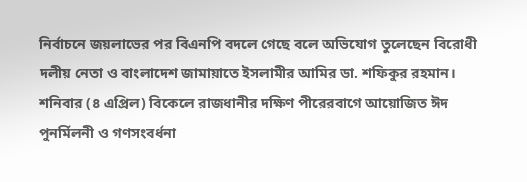নির্বাচনে জয়লাভের পর বিএনপি বদলে গেছে বলে অভিযোগ তুলেছেন বিরোধী দলীয় নেতা ও বাংলাদেশ জামায়াতে ইসলামীর আমির ডা. শফিকুর রহমান। শনিবার (৪ এপ্রিল) বিকেলে রাজধানীর দক্ষিণ পীরেরবাগে আয়োজিত ঈদ পুনর্মিলনী ও গণসংবর্ধনা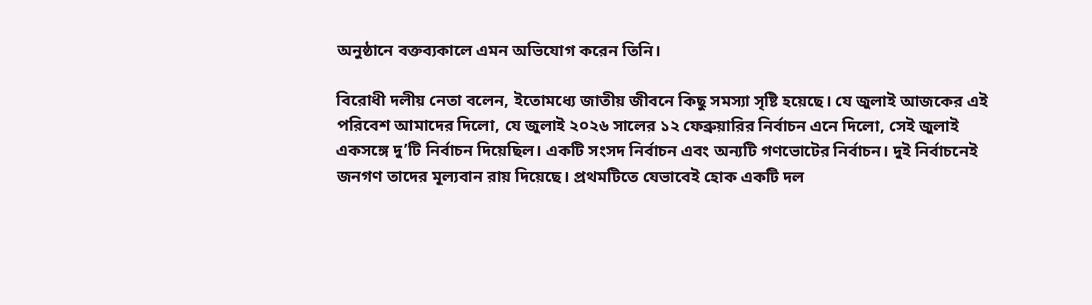অনুষ্ঠানে বক্তব্যকালে এমন অভিযোগ করেন তিনি।

বিরোধী দলীয় নেতা বলেন, ইতোমধ্যে জাতীয় জীবনে কিছু সমস্যা সৃষ্টি হয়েছে। যে জুলাই আজকের এই পরিবেশ আমাদের দিলো, যে জুলাই ২০২৬ সালের ১২ ফেব্রুয়ারির নির্বাচন এনে দিলো, সেই জুলাই একসঙ্গে দু’টি নির্বাচন দিয়েছিল। একটি সংসদ নির্বাচন এবং অন্যটি গণভোটের নির্বাচন। দুই নির্বাচনেই জনগণ তাদের মূল্যবান রায় দিয়েছে। প্রথমটিতে যেভাবেই হোক একটি দল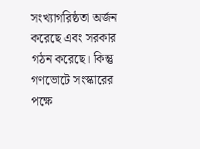সংখ্যাগরিষ্ঠতা অর্জন করেছে এবং সরকার গঠন করেছে। কিন্তু গণভোটে সংস্কারের পক্ষে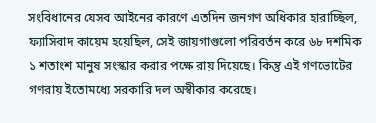সংবিধানের যেসব আইনের কারণে এতদিন জনগণ অধিকার হারাচ্ছিল, ফ্যাসিবাদ কায়েম হয়েছিল, সেই জায়গাগুলো পরিবর্তন করে ৬৮ দশমিক ১ শতাংশ মানুষ সংস্কার করার পক্ষে রায় দিয়েছে। কিন্তু এই গণভোটের গণরায় ইতোমধ্যে সরকারি দল অস্বীকার করেছে।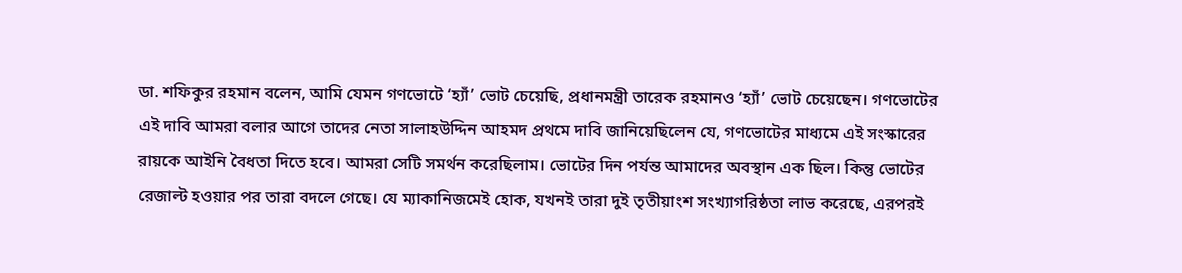ডা. শফিকুর রহমান বলেন, আমি যেমন গণভোটে ‘হ্যাঁ’ ভোট চেয়েছি, প্রধানমন্ত্রী তারেক রহমানও ‘হ্যাঁ’ ভোট চেয়েছেন। গণভোটের এই দাবি আমরা বলার আগে তাদের নেতা সালাহউদ্দিন আহমদ প্রথমে দাবি জানিয়েছিলেন যে, গণভোটের মাধ্যমে এই সংস্কারের রায়কে আইনি বৈধতা দিতে হবে। আমরা সেটি সমর্থন করেছিলাম। ভোটের দিন পর্যন্ত আমাদের অবস্থান এক ছিল। কিন্তু ভোটের রেজাল্ট হওয়ার পর তারা বদলে গেছে। যে ম্যাকানিজমেই হোক, যখনই তারা দুই তৃতীয়াংশ সংখ্যাগরিষ্ঠতা লাভ করেছে, এরপরই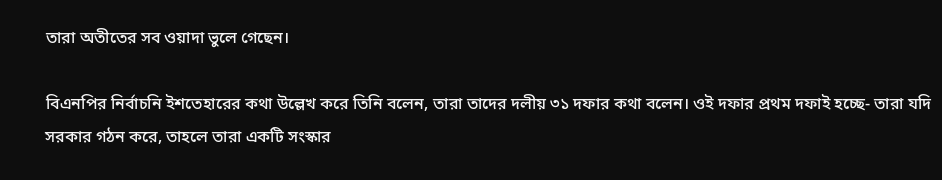তারা অতীতের সব ওয়াদা ভুলে গেছেন।

বিএনপির নির্বাচনি ইশতেহারের কথা উল্লেখ করে তিনি বলেন, তারা তাদের দলীয় ৩১ দফার কথা বলেন। ওই দফার প্রথম দফাই হচ্ছে- তারা যদি সরকার গঠন করে, তাহলে তারা একটি সংস্কার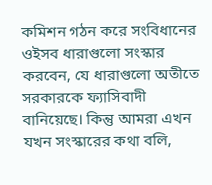কমিশন গঠন করে সংবিধানের ওইসব ধারাগুলো সংস্কার করবেন, যে ধারাগুলো অতীতে সরকারকে ফ্যাসিবাদী বানিয়েছে। কিন্তু আমরা এখন যখন সংস্কারের কথা বলি,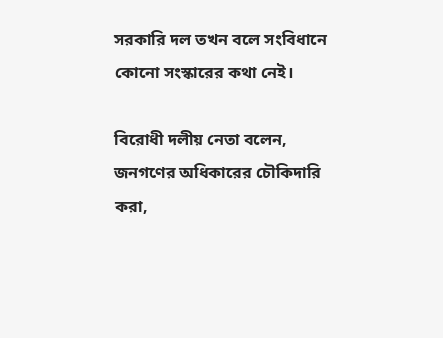সরকারি দল তখন বলে সংবিধানে কোনো সংস্কারের কথা নেই।

বিরোধী দলীয় নেতা বলেন, জনগণের অধিকারের চৌকিদারি করা,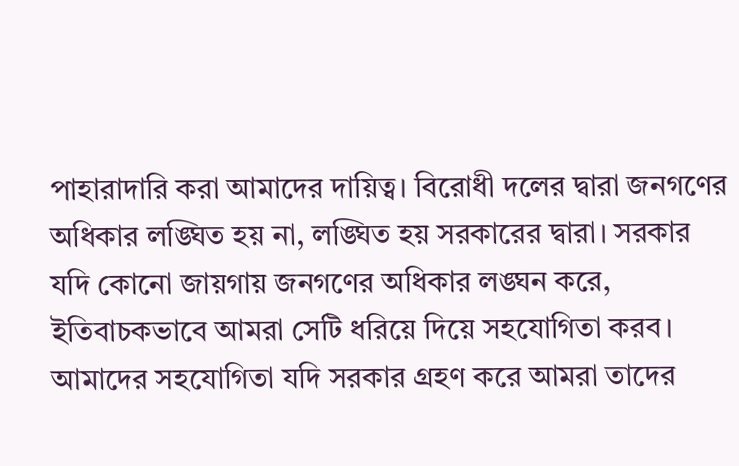পাহারাদারি করা আমাদের দায়িত্ব। বিরোধী দলের দ্বারা জনগণের অধিকার লঙ্ঘিত হয় না, লঙ্ঘিত হয় সরকারের দ্বারা। সরকার যদি কোনো জায়গায় জনগণের অধিকার লঙ্ঘন করে, ইতিবাচকভাবে আমরা সেটি ধরিয়ে দিয়ে সহযোগিতা করব। আমাদের সহযোগিতা যদি সরকার গ্রহণ করে আমরা তাদের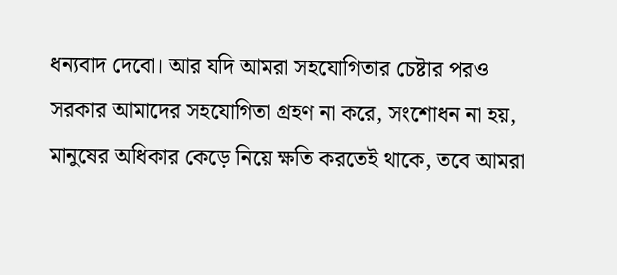ধন্যবাদ দেবো। আর যদি আমরা সহযোগিতার চেষ্টার পরও সরকার আমাদের সহযোগিতা গ্রহণ না করে, সংশোধন না হয়, মানুষের অধিকার কেড়ে নিয়ে ক্ষতি করতেই থাকে, তবে আমরা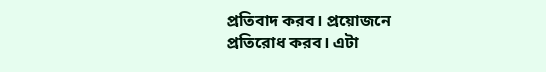প্রতিবাদ করব। প্রয়োজনে প্রতিরোধ করব। এটা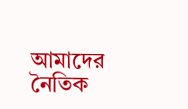আমাদের নৈতিক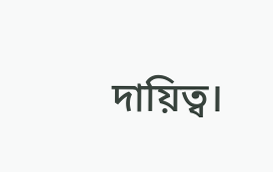দায়িত্ব।